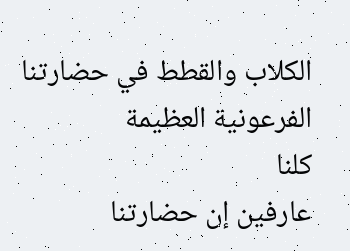الكلاب والقطط في حضارتنا
الفرعونية العظيمة
كلنا
عارفين إن حضارتنا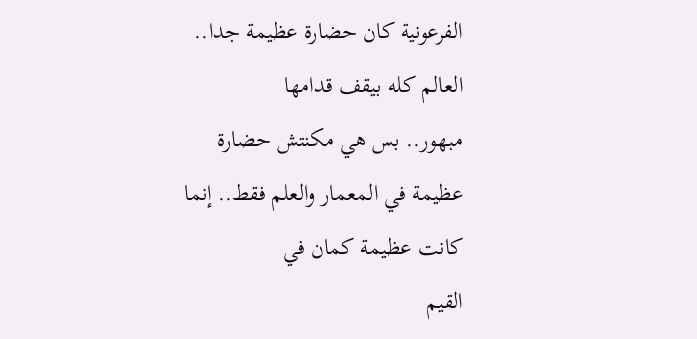الفرعونية كان حضارة عظيمة جدا.. العالم كله بيقف قدامها
مبهور.. بس هي مكنتش حضارة عظيمة في المعمار والعلم فقط.. إنما كانت عظيمة كمان في
القيم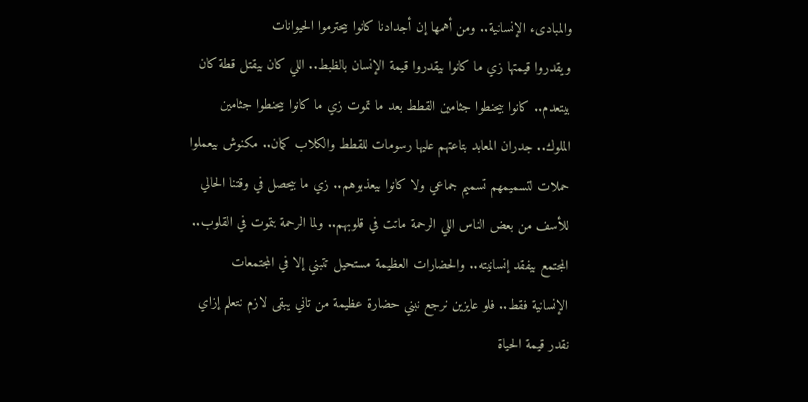والمبادىء الإنسانية.. ومن أهمها إن أجدادنا كانوا بيحترموا الحيوانات
ويقدروا قيمتها زي ما كانوا بيقدروا قيمة الإنسان بالظبط.. اللي كان بيقتل قطة كان
بيتعدم.. كانوا بيحنطوا جثامين القطط بعد ما تموت زي ما كانوا بيحنطوا جثامين
الملوك.. جدران المعابد بتاعتهم عليها رسومات للقطط والكلاب كمان.. مكنوش بيعملوا
حملات لتسميمهم تسميم جماعي ولا كانوا بيعذبوهم.. زي ما بيحصل في وقتنا الحالي
للأسف من بعض الناس اللي الرحمة ماتت في قلوبهم.. ولما الرحمة بتموت في القلوب..
المجتمع بيفقد إنسانيته.. والحضارات العظيمة مستحيل تتبني إلا في المجتمعات
الإنسانية فقط.. فلو عايزين نرجع نبني حضارة عظيمة من تاني يبقى لازم نتعلم إزاي
نقدر قيمة الحياة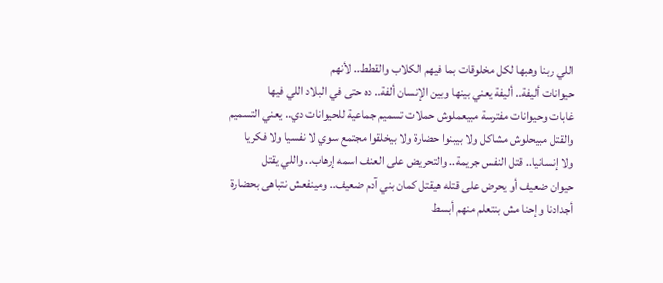اللي ربنا وهبها لكل مخلوقات بما فيهم الكلاب والقطط.. لأنهم
حيوانات أليفة.. أليفة يعني بينها وبين الإنسان ألفة.. ده حتى في البلاد اللي فيها
غابات وحيوانات مفترسة مبيعملوش حملات تسميم جماعية للحيوانات دي.. يعني التسميم
والقتل مبيحلوش مشاكل ولا بيبنوا حضارة ولا بيخلقوا مجتمع سوي لا نفسيا ولا فكريا
ولا إنسانيا.. قتل النفس جريمة.. والتحريض على العنف اسمه إرهاب.. واللي يقتل
حيوان ضعيف أو يحرض على قتله هيقتل كمان بني آدم ضعيف.. ومينفعش نتباهى بحضارة
أجدادنا وإحنا مش بنتعلم منهم أبسط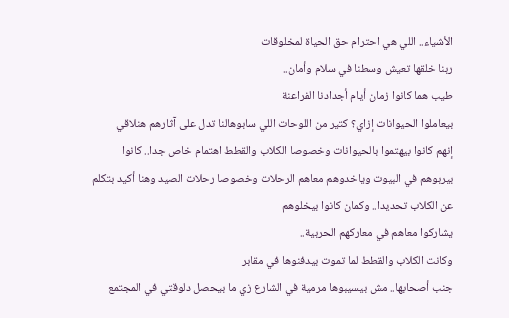الأشياء.. اللي هي احترام حق الحياة لمخلوقات
ربنا خلقها تعيش وسطنا في سلام وأمان..
طيب هما كانوا زمان أيام أجدادنا الفراعنة
بيعاملوا الحيوانات إزاي؟ كتير من اللوحات اللي سابوهالنا تدل على آثارهم هنلاقي
إنهم كانوا بيهتموا بالحيوانات وخصوصا الكلاب والقطط اهتمام خاص جدا.. كانوا
بيربوهم في البيوت وياخدوهم معاهم الرحلات وخصوصا رحلات الصيد وهنا أكيد بتكلم
عن الكلاب تحديدا.. وكمان كانوا بيخلوهم
يشاركوا معاهم في معاركهم الحربية..
وكانت الكلاب والقطط لما تموت بيدفنوها في مقابر
جنب أصحابها.. مش بيسيبوها مرمية في الشارع زي ما بيحصل دلوقتي في المجتمع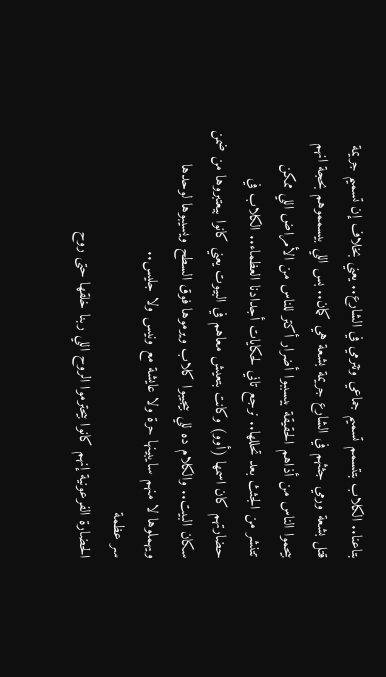بتاعنا.. الكلاب بتتسمم تسميم جماعي وتترمي في الشارع.. يعني بخلاف إن تسميم جريمة
قتل بشعة ورمي جثثهم في الشارع جريمة بشعة هي كمان.. بس اللي بيسمموهم بحجة انهم
بيحموا الناس من أذاهم الحقيقة بيسببوا أضرار أكتر للناس من الأمراض اللي ممكن
تتنشر من الجثث بعد تحللها.. نرجع تاني لحكايات أجدادنا العظماء.. الكلاب في
حضارتهم كان اسمها (أوو) وكانت بتعيش معاهم في البيوت يعني كانوا بيعتبروها من ضمن
سكان البيت.. والكلام ده للي بيجيبوا كلاب ويرموها فوق السطح ويسيبوها لوحدها
ويهملوها لا منهم سايبينها حرة ولا عايشة مع ونيس ولا جليس..
سر عظمة
الحضارة الفرعونية إنهم كانوا بيحترموا الروح اللي ربنا خلقها حتى روح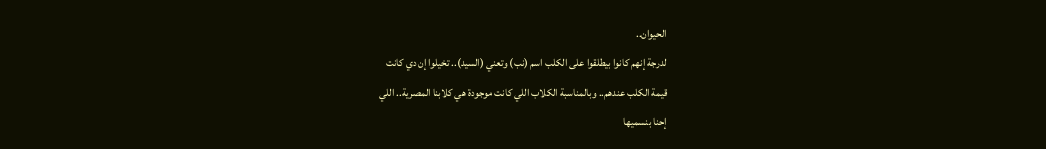الحيوان..
لدرجة إنهم كانوا بيطلقوا على الكلب اسم (نب) وتعني (السيد).. تخيلوا إن دي كانت
قيمة الكلب عندهم.. وبالمناسبة الكلاب اللي كانت موجودة هي كلابنا المصرية.. اللي
إحنا بنسميها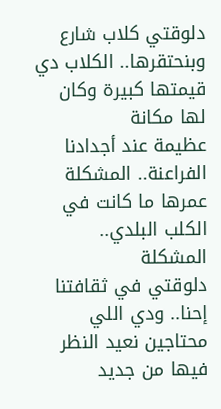دلوقتي كلاب شارع وبنحتقرها.. الكلاب دي قيمتها كبيرة وكان لها مكانة
عظيمة عند أجدادنا الفراعنة.. المشكلة عمرها ما كانت في الكلب البلدي.. المشكلة
دلوقتي في ثقافتنا إحنا.. ودي اللي محتاجين نعيد النظر فيها من جديد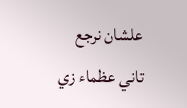علشان نرجع
تاني عظماء زي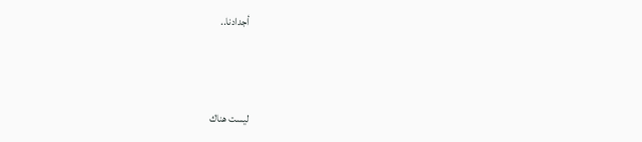أجدادنا..



ليست هناك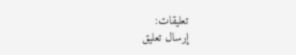تعليقات:
إرسال تعليق